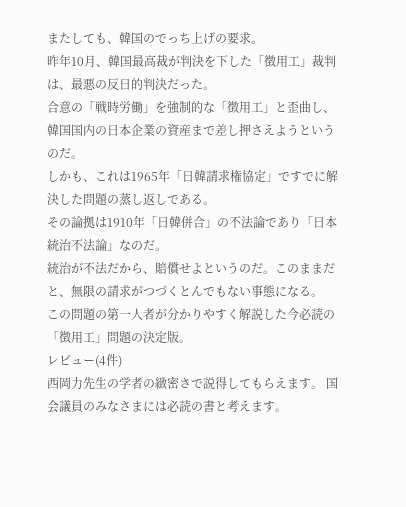またしても、韓国のでっち上げの要求。
昨年10月、韓国最高裁が判決を下した「徴用工」裁判は、最悪の反日的判決だった。
合意の「戦時労働」を強制的な「徴用工」と歪曲し、韓国国内の日本企業の資産まで差し押さえようというのだ。
しかも、これは1965年「日韓請求権協定」ですでに解決した問題の蒸し返しである。
その論拠は1910年「日韓併合」の不法論であり「日本統治不法論」なのだ。
統治が不法だから、賠償せよというのだ。このままだと、無限の請求がつづくとんでもない事態になる。
この問題の第一人者が分かりやすく解説した今必読の「徴用工」問題の決定版。
レビュー(4件)
西岡力先生の学者の緻密さで説得してもらえます。 国会議員のみなさまには必読の書と考えます。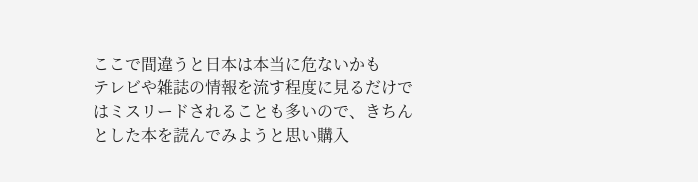ここで間違うと日本は本当に危ないかも
テレビや雑誌の情報を流す程度に見るだけではミスリードされることも多いので、きちんとした本を読んでみようと思い購入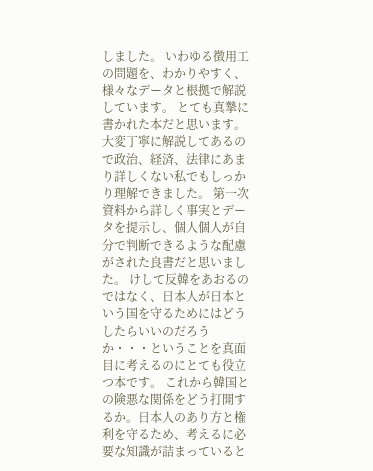しました。 いわゆる徴用工の問題を、わかりやすく、様々なデータと根拠で解説しています。 とても真摯に書かれた本だと思います。 大変丁寧に解説してあるので政治、経済、法律にあまり詳しくない私でもしっかり理解できました。 第一次資料から詳しく事実とデータを提示し、個人個人が自分で判断できるような配慮がされた良書だと思いました。 けして反韓をあおるのではなく、日本人が日本という国を守るためにはどうしたらいいのだろうか・・・ということを真面目に考えるのにとても役立つ本です。 これから韓国との険悪な関係をどう打開するか。日本人のあり方と権利を守るため、考えるに必要な知識が詰まっていると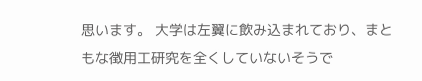思います。 大学は左翼に飲み込まれており、まともな徴用工研究を全くしていないそうで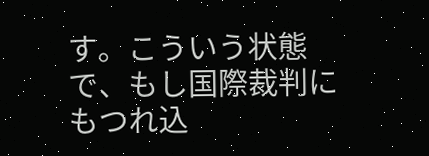す。こういう状態で、もし国際裁判にもつれ込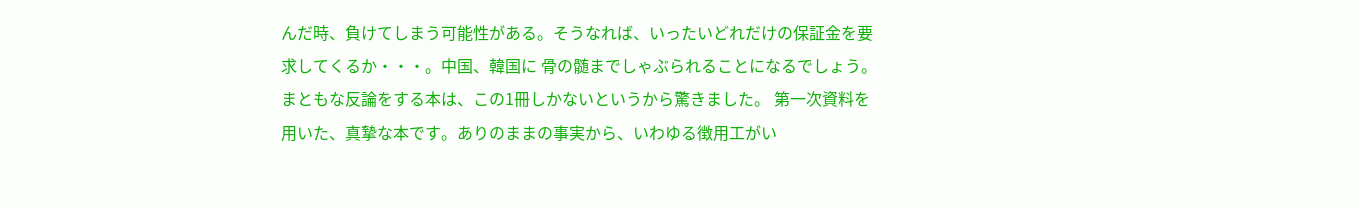んだ時、負けてしまう可能性がある。そうなれば、いったいどれだけの保証金を要求してくるか・・・。中国、韓国に 骨の髄までしゃぶられることになるでしょう。 まともな反論をする本は、この1冊しかないというから驚きました。 第一次資料を用いた、真摯な本です。ありのままの事実から、いわゆる徴用工がい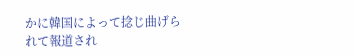かに韓国によって捻じ曲げられて報道され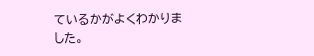ているかがよくわかりました。